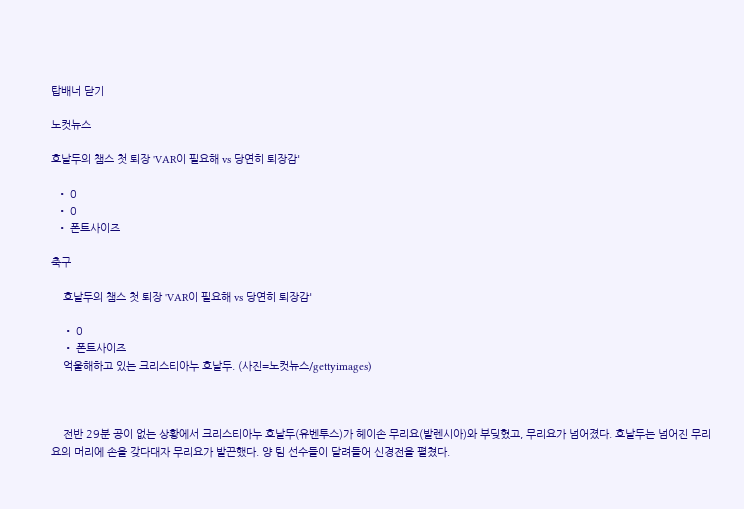탑배너 닫기

노컷뉴스

호날두의 챔스 첫 퇴장 'VAR이 필요해 vs 당연히 퇴장감'

  • 0
  • 0
  • 폰트사이즈

축구

    호날두의 챔스 첫 퇴장 'VAR이 필요해 vs 당연히 퇴장감'

    • 0
    • 폰트사이즈
    억울해하고 있는 크리스티아누 호날두. (사진=노컷뉴스/gettyimages)



    전반 29분 공이 없는 상황에서 크리스티아누 호날두(유벤투스)가 헤이손 무리요(발렌시아)와 부딪혔고, 무리요가 넘어졌다. 호날두는 넘어진 무리요의 머리에 손을 갖다대자 무리요가 발끈했다. 양 팀 선수들이 달려들어 신경전을 펼쳤다.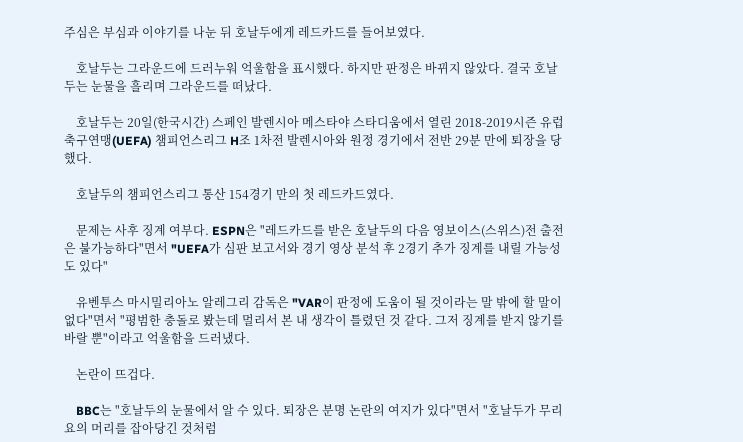주심은 부심과 이야기를 나눈 뒤 호날두에게 레드카드를 들어보였다.

    호날두는 그라운드에 드러누워 억울함을 표시했다. 하지만 판정은 바뀌지 않았다. 결국 호날두는 눈물을 흘리며 그라운드를 떠났다.

    호날두는 20일(한국시간) 스페인 발렌시아 메스타야 스타디움에서 열린 2018-2019시즌 유럽축구연맹(UEFA) 챔피언스리그 H조 1차전 발렌시아와 원정 경기에서 전반 29분 만에 퇴장을 당했다.

    호날두의 챔피언스리그 통산 154경기 만의 첫 레드카드였다.

    문제는 사후 징계 여부다. ESPN은 "레드카드를 받은 호날두의 다음 영보이스(스위스)전 출전은 불가능하다"면서 "UEFA가 심판 보고서와 경기 영상 분석 후 2경기 추가 징계를 내릴 가능성도 있다"

    유벤투스 마시밀리아노 알레그리 감독은 "VAR이 판정에 도움이 될 것이라는 말 밖에 할 말이 없다"면서 "평범한 충돌로 봤는데 멀리서 본 내 생각이 틀렸던 것 같다. 그저 징계를 받지 않기를 바랄 뿐"이라고 억울함을 드러냈다.

    논란이 뜨겁다.

    BBC는 "호날두의 눈물에서 알 수 있다. 퇴장은 분명 논란의 여지가 있다"면서 "호날두가 무리요의 머리를 잡아당긴 것처럼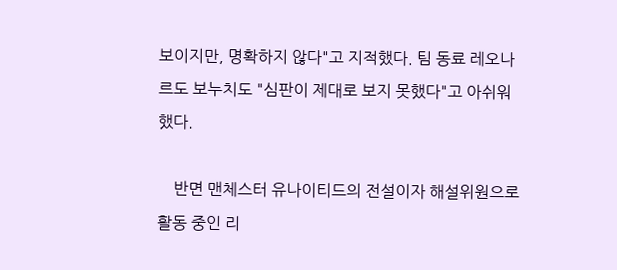보이지만, 명확하지 않다"고 지적했다. 팀 동료 레오나르도 보누치도 "심판이 제대로 보지 못했다"고 아쉬워했다.

    반면 맨체스터 유나이티드의 전설이자 해설위원으로 활동 중인 리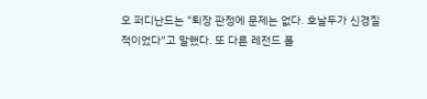오 퍼디난드는 "퇴장 판정에 문제는 없다. 호날두가 신경질적이었다"고 말했다. 또 다른 레전드 폴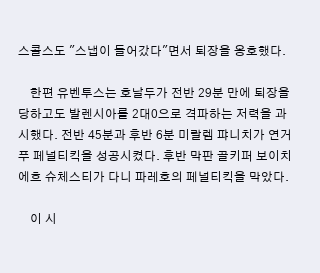스콜스도 "스냅이 들어갔다"면서 퇴장을 옹호했다.

    한편 유벤투스는 호날두가 전반 29분 만에 퇴장을 당하고도 발렌시아를 2대0으로 격파하는 저력을 과시했다. 전반 45분과 후반 6분 미랄렘 퍄니치가 연거푸 페널티킥을 성공시켰다. 후반 막판 골키퍼 보이치에흐 슈체스티가 다니 파레호의 페널티킥을 막았다.

    이 시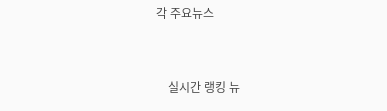각 주요뉴스


    실시간 랭킹 뉴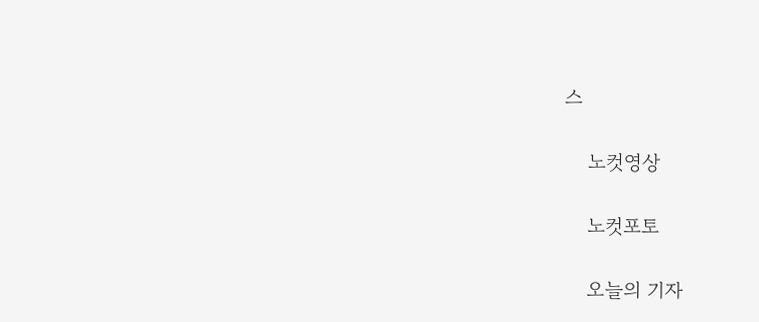스

    노컷영상

    노컷포토

    오늘의 기자